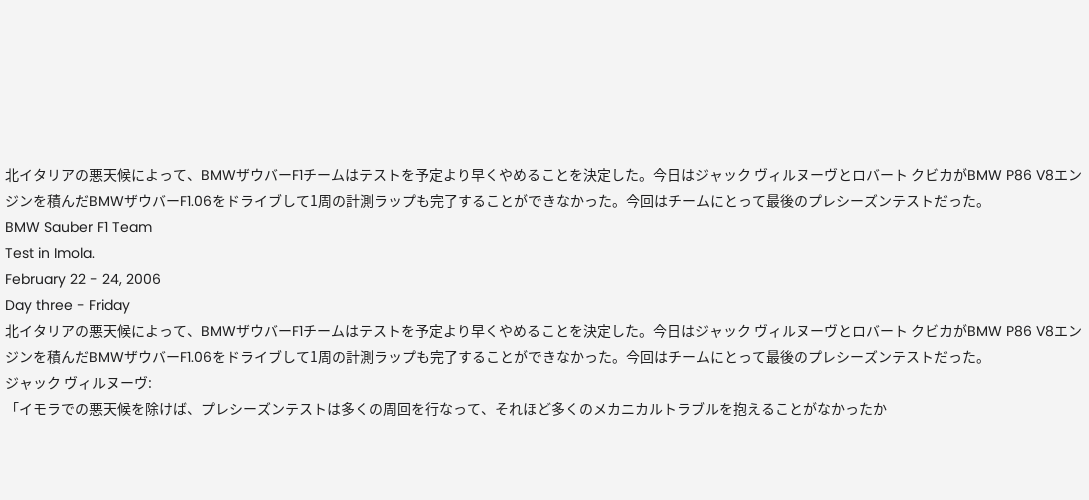北イタリアの悪天候によって、BMWザウバーF1チームはテストを予定より早くやめることを決定した。今日はジャック ヴィルヌーヴとロバート クビカがBMW P86 V8エンジンを積んだBMWザウバーF1.06をドライブして1周の計測ラップも完了することができなかった。今回はチームにとって最後のプレシーズンテストだった。
BMW Sauber F1 Team
Test in Imola.
February 22 - 24, 2006
Day three - Friday
北イタリアの悪天候によって、BMWザウバーF1チームはテストを予定より早くやめることを決定した。今日はジャック ヴィルヌーヴとロバート クビカがBMW P86 V8エンジンを積んだBMWザウバーF1.06をドライブして1周の計測ラップも完了することができなかった。今回はチームにとって最後のプレシーズンテストだった。
ジャック ヴィルヌーヴ:
「イモラでの悪天候を除けば、プレシーズンテストは多くの周回を行なって、それほど多くのメカニカルトラブルを抱えることがなかったか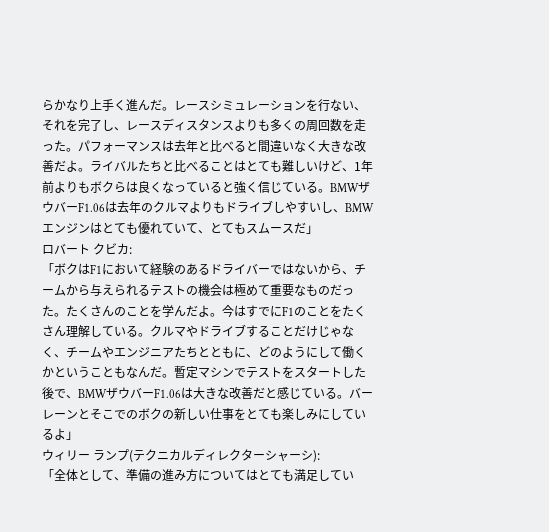らかなり上手く進んだ。レースシミュレーションを行ない、それを完了し、レースディスタンスよりも多くの周回数を走った。パフォーマンスは去年と比べると間違いなく大きな改善だよ。ライバルたちと比べることはとても難しいけど、1年前よりもボクらは良くなっていると強く信じている。BMWザウバーF1.06は去年のクルマよりもドライブしやすいし、BMWエンジンはとても優れていて、とてもスムースだ」
ロバート クビカ:
「ボクはF1において経験のあるドライバーではないから、チームから与えられるテストの機会は極めて重要なものだった。たくさんのことを学んだよ。今はすでにF1のことをたくさん理解している。クルマやドライブすることだけじゃなく、チームやエンジニアたちとともに、どのようにして働くかということもなんだ。暫定マシンでテストをスタートした後で、BMWザウバーF1.06は大きな改善だと感じている。バーレーンとそこでのボクの新しい仕事をとても楽しみにしているよ」
ウィリー ランプ(テクニカルディレクターシャーシ):
「全体として、準備の進み方についてはとても満足してい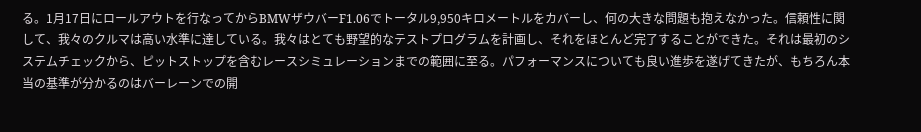る。1月17日にロールアウトを行なってからBMWザウバーF1.06でトータル9,950キロメートルをカバーし、何の大きな問題も抱えなかった。信頼性に関して、我々のクルマは高い水準に達している。我々はとても野望的なテストプログラムを計画し、それをほとんど完了することができた。それは最初のシステムチェックから、ピットストップを含むレースシミュレーションまでの範囲に至る。パフォーマンスについても良い進歩を遂げてきたが、もちろん本当の基準が分かるのはバーレーンでの開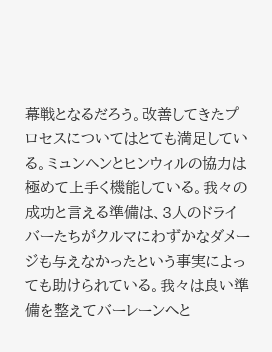幕戦となるだろう。改善してきたプロセスについてはとても満足している。ミュンヘンとヒンウィルの協力は極めて上手く機能している。我々の成功と言える準備は、3人のドライバーたちがクルマにわずかなダメージも与えなかったという事実によっても助けられている。我々は良い準備を整えてバーレーンへと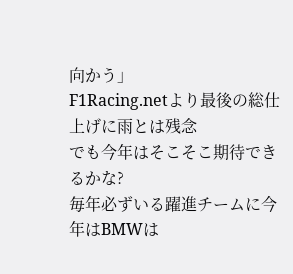向かう」
F1Racing.netより最後の総仕上げに雨とは残念
でも今年はそこそこ期待できるかな?
毎年必ずいる躍進チームに今年はBMWは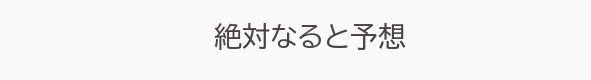絶対なると予想